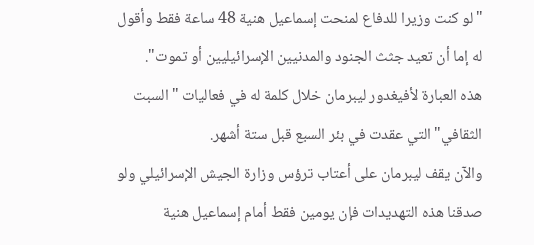"لو كنت وزيرا للدفاع لمنحت إسماعيل هنية 48 ساعة فقط وأقول له إما أن تعيد جثث الجنود والمدنيين الإسرائيليين أو تموت".
هذه العبارة لأفيغدور ليبرمان خلال كلمة له في فعاليات "السبت الثقافي" التي عقدت في بئر السبع قبل ستة أشهر.
والآن يقف ليبرمان على أعتاب ترؤس وزارة الجيش الإسرائيلي ولو صدقنا هذه التهديدات فإن يومين فقط أمام إسماعيل هنية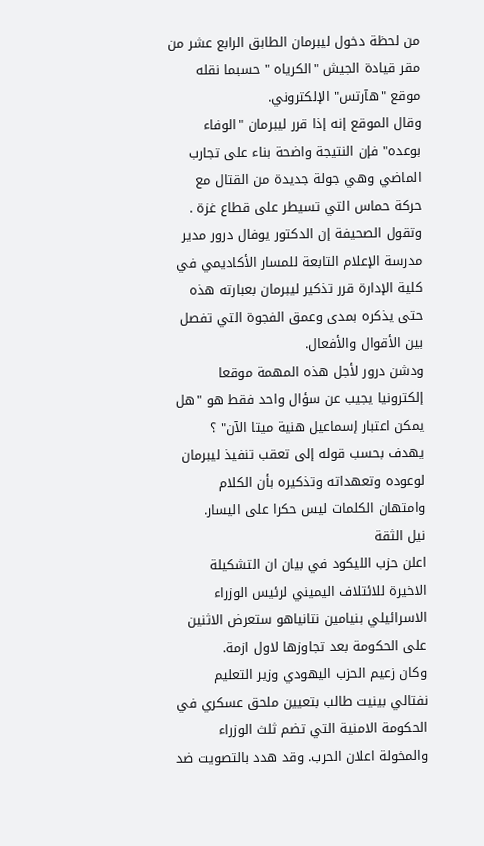من لحظة دخول ليبرمان الطابق الرابع عشر من مقر قيادة الجيش "الكرياه " حسبما نقله موقع "هآرتس" الإلكتروني.
وقال الموقع إنه إذا قرر ليبرمان "الوفاء بوعده" فإن النتيجة واضحة بناء على تجارب الماضي وهي جولة جديدة من القتال مع حركة حماس التي تسيطر على قطاع غزة .
وتقول الصحيفة إن الدكتور يوفال درور مدير مدرسة الإعلام التابعة للمسار الأكاديمي في كلية الإدارة قرر تذكير ليبرمان بعبارته هذه حتى يذكره بمدى وعمق الفجوة التي تفصل بين الأقوال والأفعال.
ودشن درور لأجل هذه المهمة موقعا إلكترونيا يجيب عن سؤال واحد فقط هو "هل يمكن اعتبار إسماعيل هنية ميتا الآن" ؟ يهدف بحسب قوله إلى تعقب تنفيذ ليبرمان لوعوده وتعهداته وتذكيره بأن الكلام وامتهان الكلمات ليس حكرا على اليسار.
نيل الثقة
اعلن حزب الليكود في بيان ان التشكيلة الاخيرة للائتلاف اليميني لرئيس الوزراء الاسرائيلي بنيامين نتانياهو ستعرض الاثنين على الحكومة بعد تجاوزها لاول ازمة.
وكان زعيم الحزب اليهودي وزير التعليم نفتالي بينيت طالب بتعيين ملحق عسكري في الحكومة الامنية التي تضم ثلث الوزراء والمخولة اعلان الحرب. وقد هدد بالتصويت ضد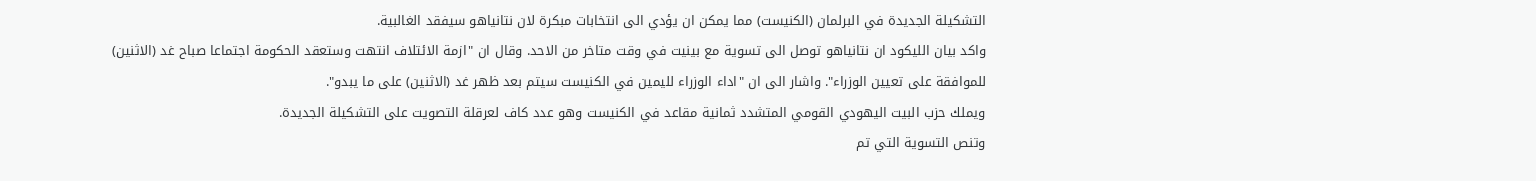التشكيلة الجديدة في البرلمان (الكنيست) مما يمكن ان يؤدي الى انتخابات مبكرة لان نتانياهو سيفقد الغالبية.
واكد بيان الليكود ان نتانياهو توصل الى تسوية مع بينيت في وقت متاخر من الاحد. وقال ان "ازمة الائتلاف انتهت وستعقد الحكومة اجتماعا صباح غد (الاثنين) للموافقة على تعيين الوزراء". واشار الى ان "اداء الوزراء لليمين في الكنيست سيتم بعد ظهر غد (الاثنين) على ما يبدو".
ويملك حزب البيت اليهودي القومي المتشدد ثمانية مقاعد في الكنيست وهو عدد كاف لعرقلة التصويت على التشكيلة الجديدة.
وتنص التسوية التي تم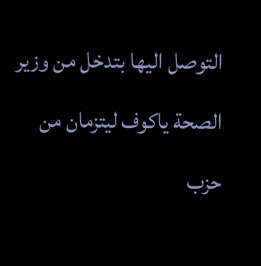التوصل اليها بتدخل من وزير الصحة ياكوف ليتزمان من حزب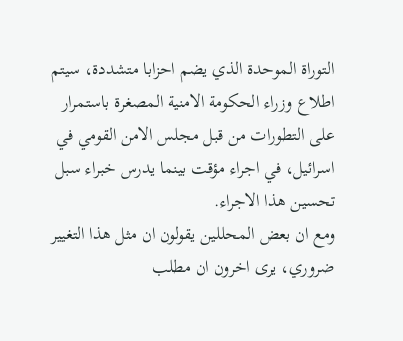التوراة الموحدة الذي يضم احزابا متشددة، سيتم اطلاع وزراء الحكومة الامنية المصغرة باستمرار على التطورات من قبل مجلس الامن القومي في اسرائيل، في اجراء مؤقت بينما يدرس خبراء سبل تحسين هذا الاجراء.
ومع ان بعض المحللين يقولون ان مثل هذا التغيير ضروري، يرى اخرون ان مطلب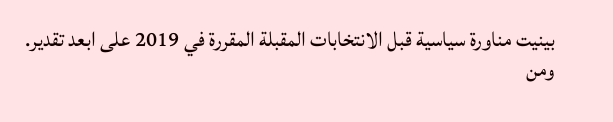بينيت مناورة سياسية قبل الانتخابات المقبلة المقررة في 2019 على ابعد تقدير.
ومن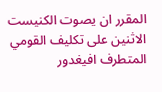المقرر ان يصوت الكنيست الاثنين على تكليف القومي المتطرف افيغدور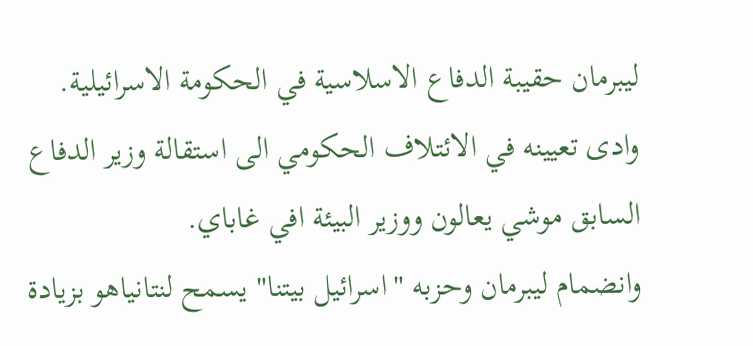ليبرمان حقيبة الدفاع الاسلاسية في الحكومة الاسرائيلية.
وادى تعيينه في الائتلاف الحكومي الى استقالة وزير الدفاع السابق موشي يعالون ووزير البيئة افي غاباي.
وانضمام ليبرمان وحزبه "اسرائيل بيتنا" يسمح لنتانياهو بزيادة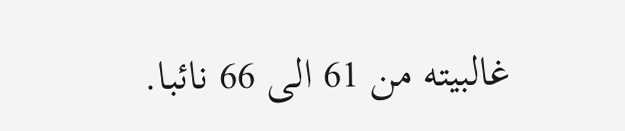غالبيته من 61 الى 66 نائبا.